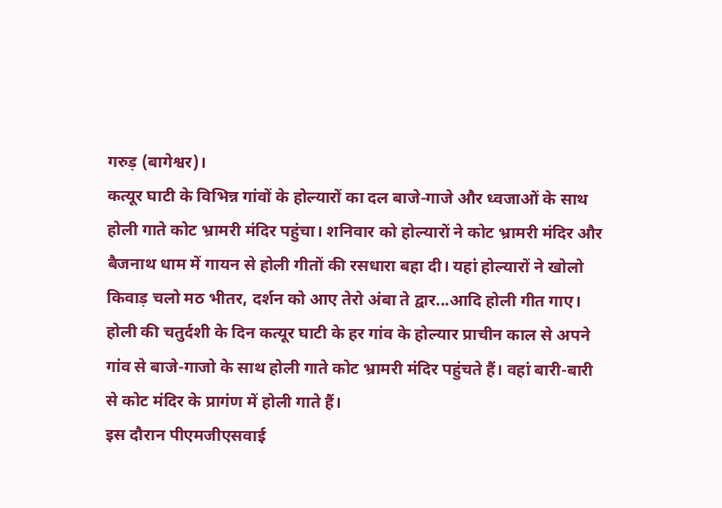गरुड़ (बागेश्वर)।
कत्यूर घाटी के विभिन्न गांवों के होल्यारों का दल बाजे-गाजे और ध्वजाओं के साथ होली गाते कोट भ्रामरी मंदिर पहुंचा। शनिवार को होल्यारों ने कोट भ्रामरी मंदिर और बैजनाथ धाम में गायन से होली गीतों की रसधारा बहा दी। यहां होल्यारों ने खोलो किवाड़ चलो मठ भीतर, दर्शन को आए तेरो अंबा ते द्वार...आदि होली गीत गाए। होली की चतुर्दशी के दिन कत्यूर घाटी के हर गांव के होल्यार प्राचीन काल से अपने गांव से बाजे-गाजो के साथ होली गाते कोट भ्रामरी मंदिर पहुंचते हैं। वहां बारी-बारी से कोट मंदिर के प्रागंण में होली गाते हैं।
इस दौरान पीएमजीएसवाई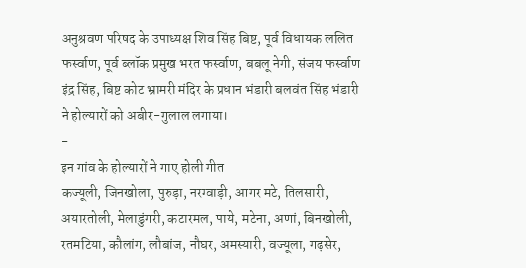अनुश्रवण परिषद के उपाध्यक्ष शिव सिंह बिष्ट, पूर्व विधायक ललित फर्स्वाण, पूर्व ब्लॉक प्रमुख भरत फर्स्वाण, बबलू नेगी, संजय फर्स्वाण इंद्र सिंह, बिष्ट कोट भ्रामरी मंदिर के प्रधान भंडारी बलवंत सिंह भंडारी ने होल्यारों को अबीर-गुलाल लगाया।
-
इन गांव के होल्यारों ने गाए होली गीत
कज्यूली, जिनखोला, पुरुड़ा, नरग्वाड़ी, आगर मटे, तिलसारी, अयारतोली, मेलाडुंगरी, कटारमल, पाये, मटेना, अणां, बिनखोली, रतमटिया, कौलांग, लौबांज, नौघर, अमस्यारी, वज्यूला, गढ़सेर,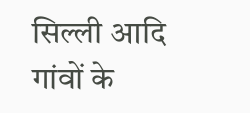सिल्ली आदि गांवों के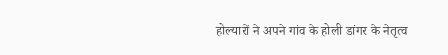होल्यारों ने अपने गांव के होली डांगर के नेतृत्व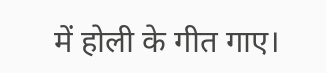में होली के गीत गाए।